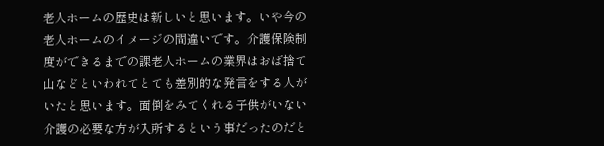老人ホームの歴史は新しいと思います。いや今の老人ホームのイメージの間違いです。介護保険制度ができるまでの課老人ホームの業界はおば捨て山などといわれてとても差別的な発言をする人がいたと思います。面倒をみてくれる子供がいない介護の必要な方が入所するという事だったのだと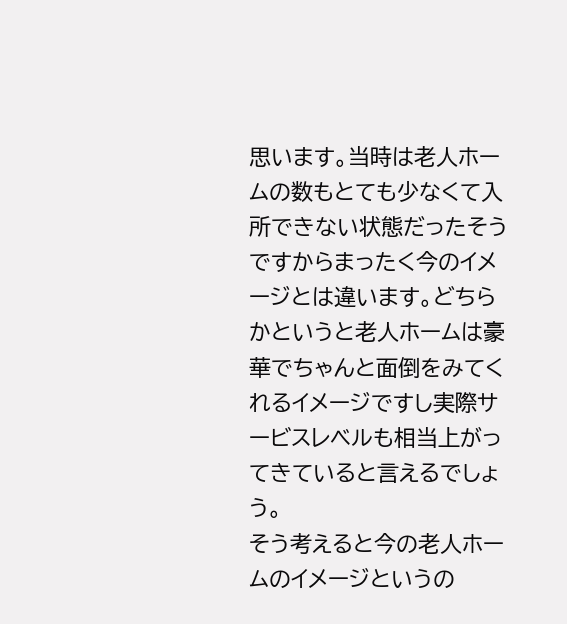思います。当時は老人ホームの数もとても少なくて入所できない状態だったそうですからまったく今のイメージとは違います。どちらかというと老人ホームは豪華でちゃんと面倒をみてくれるイメージですし実際サービスレベルも相当上がってきていると言えるでしょう。
そう考えると今の老人ホームのイメージというの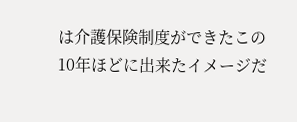は介護保険制度ができたこの10年ほどに出来たイメージだ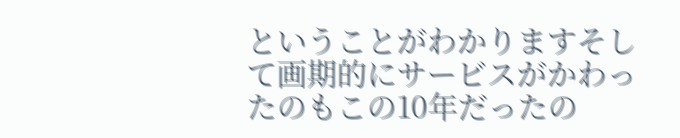ということがわかりますそして画期的にサービスがかわったのもこの10年だったの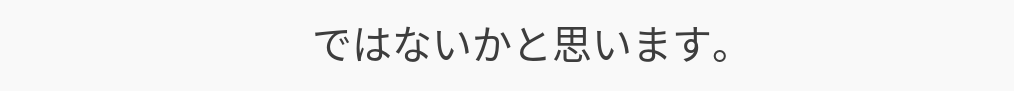ではないかと思います。